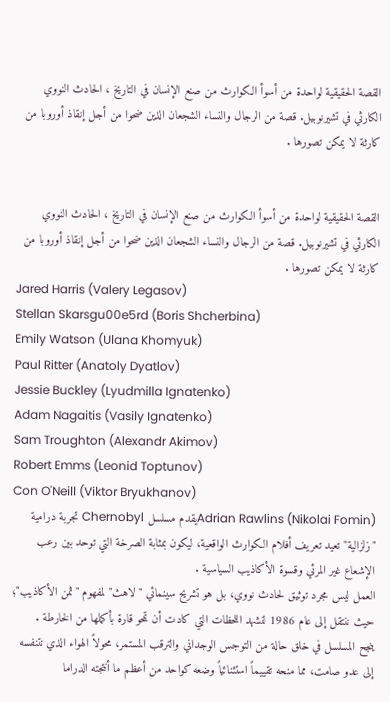القصة الحقيقية لواحدة من أسوأ الكوارث من صنع الإنسان في التاريخ ، الحادث النووي الكارثي في تشيرنوبيل. قصة من الرجال والنساء الشجعان الذين ضحوا من أجل إنقاذ أوروبا من كارثة لا يمكن تصورها .


القصة الحقيقية لواحدة من أسوأ الكوارث من صنع الإنسان في التاريخ ، الحادث النووي الكارثي في تشيرنوبيل. قصة من الرجال والنساء الشجعان الذين ضحوا من أجل إنقاذ أوروبا من كارثة لا يمكن تصورها .
Jared Harris (Valery Legasov)
Stellan Skarsgu00e5rd (Boris Shcherbina)
Emily Watson (Ulana Khomyuk)
Paul Ritter (Anatoly Dyatlov)
Jessie Buckley (Lyudmilla Ignatenko)
Adam Nagaitis (Vasily Ignatenko)
Sam Troughton (Alexandr Akimov)
Robert Emms (Leonid Toptunov)
Con O'Neill (Viktor Bryukhanov)
Adrian Rawlins (Nikolai Fomin)يقدم مسلسل Chernobyl تجربة درامية "زلزالية" تعيد تعريف أفلام الكوارث الواقعية، ليكون بمثابة الصرخة التي توحد بين رعب الإشعاع غير المرئي وقسوة الأكاذيب السياسية .
العمل ليس مجرد توثيق لحادث نووي، بل هو تشريح سينمائي "لاهث" لمفهوم "ثمن الأكاذيب"؛ حيث ننتقل إلى عام 1986 لنشهد اللحظات التي كادت أن تمحو قارة بأكملها من الخارطة .
ينجح المسلسل في خلق حالة من التوجس الوجداني والترقب المستمر، محولاً الهواء الذي نتنفسه إلى عدو صامت، مما منحه تقييماً استثنائياً وضعه كواحد من أعظم ما أنتجته الدراما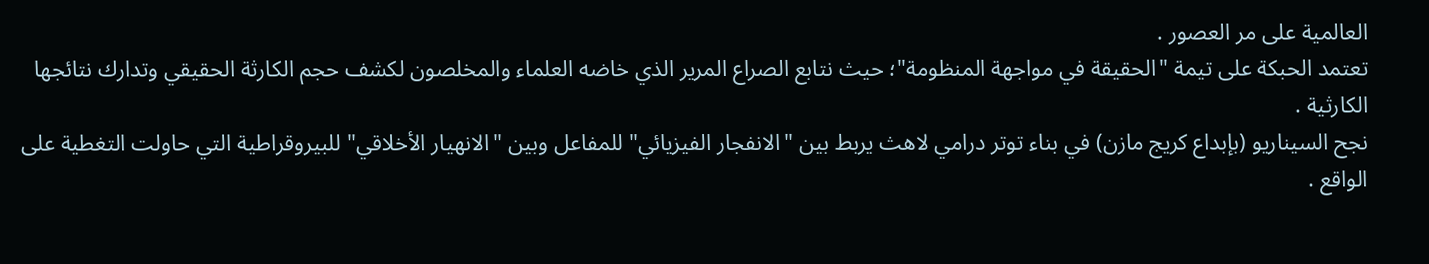العالمية على مر العصور .
تعتمد الحبكة على تيمة "الحقيقة في مواجهة المنظومة"؛ حيث نتابع الصراع المرير الذي خاضه العلماء والمخلصون لكشف حجم الكارثة الحقيقي وتدارك نتائجها الكارثية .
نجح السيناريو (بإبداع كريج مازن) في بناء توتر درامي لاهث يربط بين "الانفجار الفيزيائي" للمفاعل وبين "الانهيار الأخلاقي" للبيروقراطية التي حاولت التغطية على الواقع .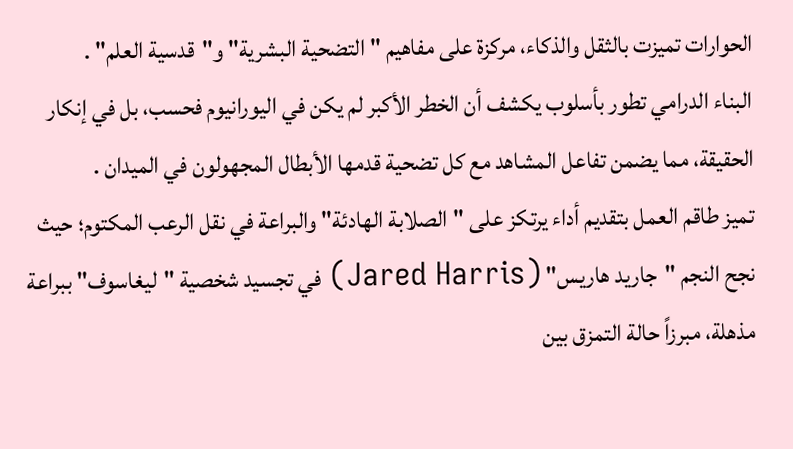الحوارات تميزت بالثقل والذكاء، مركزة على مفاهيم "التضحية البشرية" و"قدسية العلم" .
البناء الدرامي تطور بأسلوب يكشف أن الخطر الأكبر لم يكن في اليورانيوم فحسب، بل في إنكار الحقيقة، مما يضمن تفاعل المشاهد مع كل تضحية قدمها الأبطال المجهولون في الميدان .
تميز طاقم العمل بتقديم أداء يرتكز على "الصلابة الهادئة" والبراعة في نقل الرعب المكتوم؛ حيث نجح النجم "جاريد هاريس" (Jared Harris) في تجسيد شخصية "ليغاسوف" ببراعة مذهلة، مبرزاً حالة التمزق بين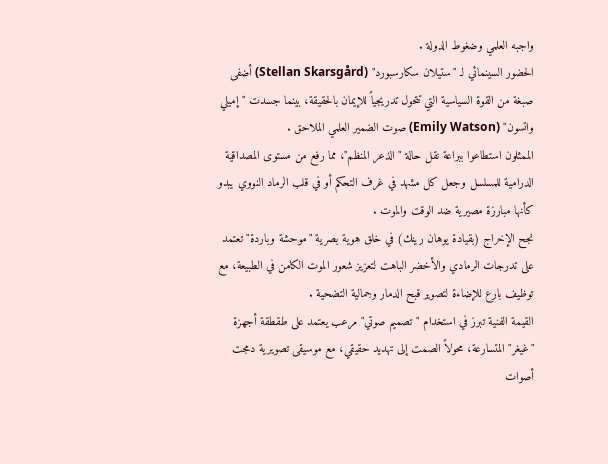واجبه العلمي وضغوط الدولة .
الحضور السينمائي لـ "ستيلان سكارسبورد" (Stellan Skarsgård) أضفى صبغة من القوة السياسية التي تتحول تدريجياً للإيمان بالحقيقة، بينما جسدت "إميلي واتسون" (Emily Watson) صوت الضمير العلمي الملاحق .
الممثلون استطاعوا ببراعة نقل حالة "الذعر المنظم"، مما رفع من مستوى المصداقية الدرامية للمسلسل وجعل كل مشهد في غرف التحكم أو في قلب الرماد النووي يبدو كأنها مبارزة مصيرية ضد الوقت والموت .
نجح الإخراج (بقيادة يوهان رينك) في خلق هوية بصرية "موحشة وباردة" تعتمد على تدرجات الرمادي والأخضر الباهت لتعزيز شعور الموت الكامن في الطبيعة، مع توظيف بارع للإضاءة لتصوير قبح الدمار وجمالية التضحية .
القيمة الفنية تبرز في استخدام "تصميم صوتي" مرعب يعتمد على طقطقة أجهزة "غيغر" المتسارعة، محولاً الصمت إلى تهديد حقيقي، مع موسيقى تصويرية دمجت أصوات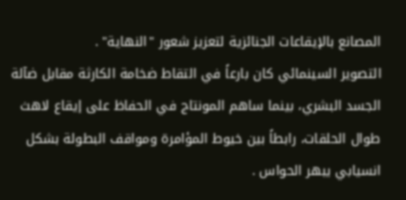المصانع بالإيقاعات الجنائزية لتعزيز شعور "النهاية" .
التصوير السينمائي كان بارعاً في التقاط ضخامة الكارثة مقابل ضآلة الجسد البشري، بينما ساهم المونتاج في الحفاظ على إيقاع لاهث طوال الحلقات، رابطاً بين خيوط المؤامرة ومواقف البطولة بشكل انسيابي يبهر الحواس .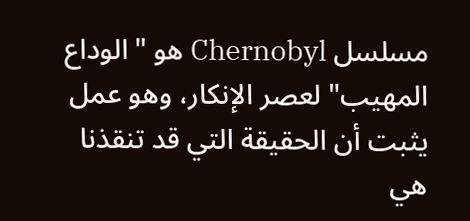مسلسل Chernobyl هو "الوداع المهيب" لعصر الإنكار، وهو عمل يثبت أن الحقيقة التي قد تنقذنا هي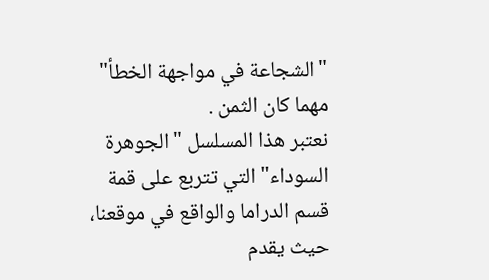"الشجاعة في مواجهة الخطأ" مهما كان الثمن .
نعتبر هذا المسلسل "الجوهرة السوداء" التي تتربع على قمة قسم الدراما والواقع في موقعنا، حيث يقدم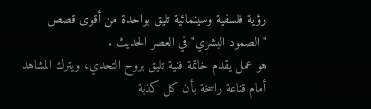رؤية فلسفية وسينمائية تليق بواحدة من أقوى قصص "الصمود البشري" في العصر الحديث .
هو عمل يقدم خاتمة فنية تليق بروح التحدي، ويترك المشاهد أمام قناعة راسخة بأن كل كذبة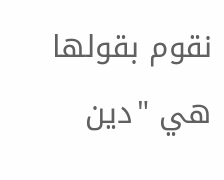نقوم بقولها هي "دين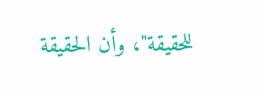للحقيقة"، وأن الحقيقة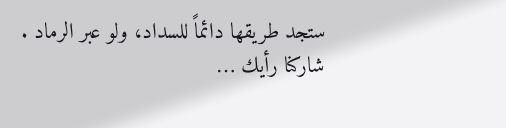ستجد طريقها دائماً للسداد، ولو عبر الرماد .
شاركنا رأيك …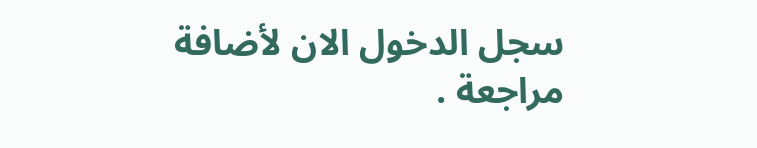سجل الدخول الان لأضافة مراجعة .